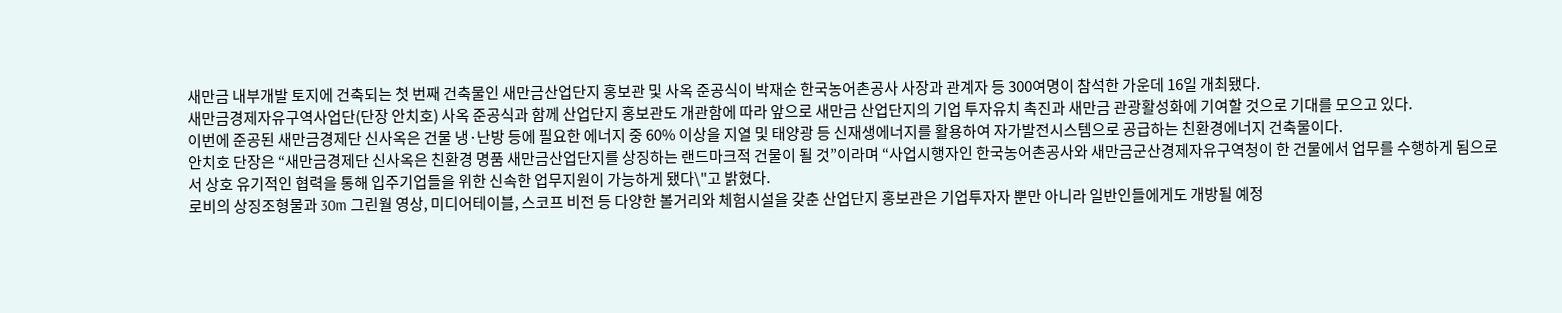새만금 내부개발 토지에 건축되는 첫 번째 건축물인 새만금산업단지 홍보관 및 사옥 준공식이 박재순 한국농어촌공사 사장과 관계자 등 300여명이 참석한 가운데 16일 개최됐다.
새만금경제자유구역사업단(단장 안치호) 사옥 준공식과 함께 산업단지 홍보관도 개관함에 따라 앞으로 새만금 산업단지의 기업 투자유치 촉진과 새만금 관광활성화에 기여할 것으로 기대를 모으고 있다.
이번에 준공된 새만금경제단 신사옥은 건물 냉·난방 등에 필요한 에너지 중 60% 이상을 지열 및 태양광 등 신재생에너지를 활용하여 자가발전시스템으로 공급하는 친환경에너지 건축물이다.
안치호 단장은 “새만금경제단 신사옥은 친환경 명품 새만금산업단지를 상징하는 랜드마크적 건물이 될 것”이라며 “사업시행자인 한국농어촌공사와 새만금군산경제자유구역청이 한 건물에서 업무를 수행하게 됨으로서 상호 유기적인 협력을 통해 입주기업들을 위한 신속한 업무지원이 가능하게 됐다\"고 밝혔다.
로비의 상징조형물과 30m 그린월 영상, 미디어테이블, 스코프 비전 등 다양한 볼거리와 체험시설을 갖춘 산업단지 홍보관은 기업투자자 뿐만 아니라 일반인들에게도 개방될 예정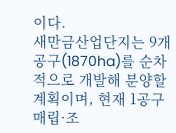이다.
새만금산업단지는 9개공구(1870ha)를 순차적으로 개발해 분양할 계획이며, 현재 1공구 매립·조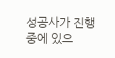성공사가 진행 중에 있으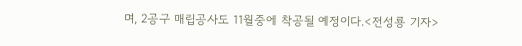며, 2공구 매립공사도 11월중에 착공될 예정이다.<전성룡 기자>